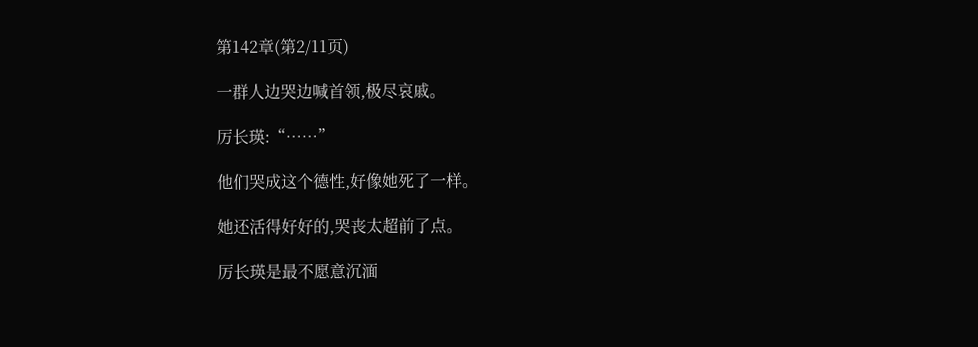第142章(第2/11页)

一群人边哭边喊首领,极尽哀戚。

厉长瑛:“……”

他们哭成这个德性,好像她死了一样。

她还活得好好的,哭丧太超前了点。

厉长瑛是最不愿意沉湎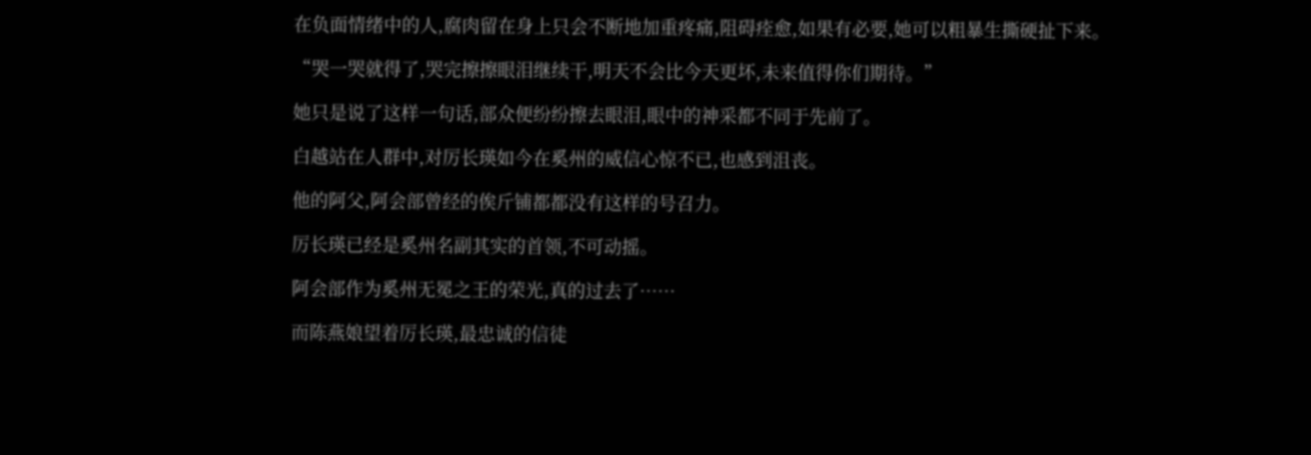在负面情绪中的人,腐肉留在身上只会不断地加重疼痛,阻碍痊愈,如果有必要,她可以粗暴生撕硬扯下来。

“哭一哭就得了,哭完擦擦眼泪继续干,明天不会比今天更坏,未来值得你们期待。”

她只是说了这样一句话,部众便纷纷擦去眼泪,眼中的神采都不同于先前了。

白越站在人群中,对厉长瑛如今在奚州的威信心惊不已,也感到沮丧。

他的阿父,阿会部曾经的俟斤铺都都没有这样的号召力。

厉长瑛已经是奚州名副其实的首领,不可动摇。

阿会部作为奚州无冕之王的荣光,真的过去了……

而陈燕娘望着厉长瑛,最忠诚的信徒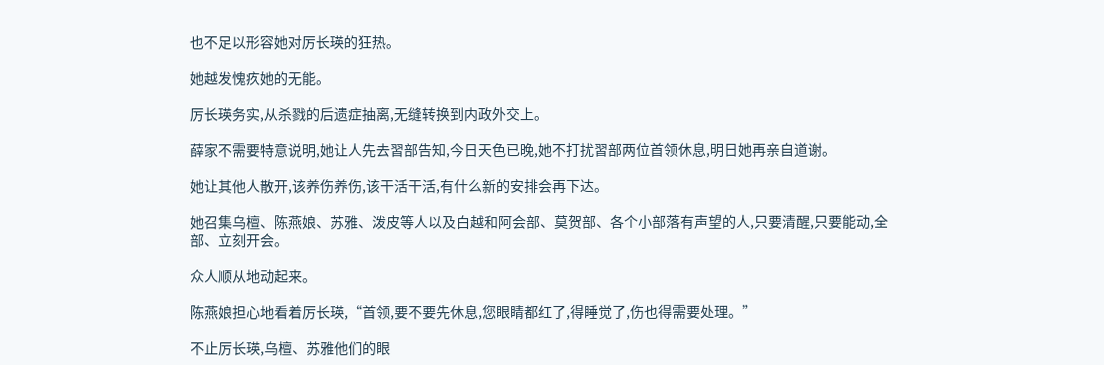也不足以形容她对厉长瑛的狂热。

她越发愧疚她的无能。

厉长瑛务实,从杀戮的后遗症抽离,无缝转换到内政外交上。

薛家不需要特意说明,她让人先去習部告知,今日天色已晚,她不打扰習部两位首领休息,明日她再亲自道谢。

她让其他人散开,该养伤养伤,该干活干活,有什么新的安排会再下达。

她召集乌檀、陈燕娘、苏雅、泼皮等人以及白越和阿会部、莫贺部、各个小部落有声望的人,只要清醒,只要能动,全部、立刻开会。

众人顺从地动起来。

陈燕娘担心地看着厉长瑛,“首领,要不要先休息,您眼睛都红了,得睡觉了,伤也得需要处理。”

不止厉长瑛,乌檀、苏雅他们的眼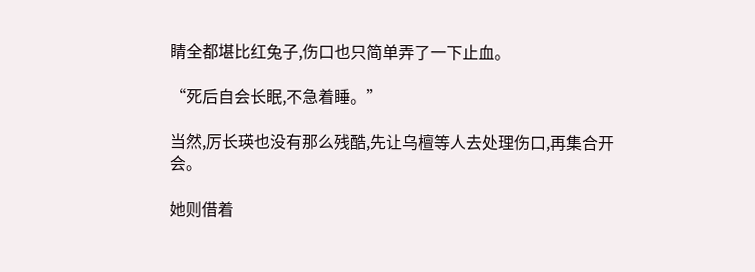睛全都堪比红兔子,伤口也只简单弄了一下止血。

“死后自会长眠,不急着睡。”

当然,厉长瑛也没有那么残酷,先让乌檀等人去处理伤口,再集合开会。

她则借着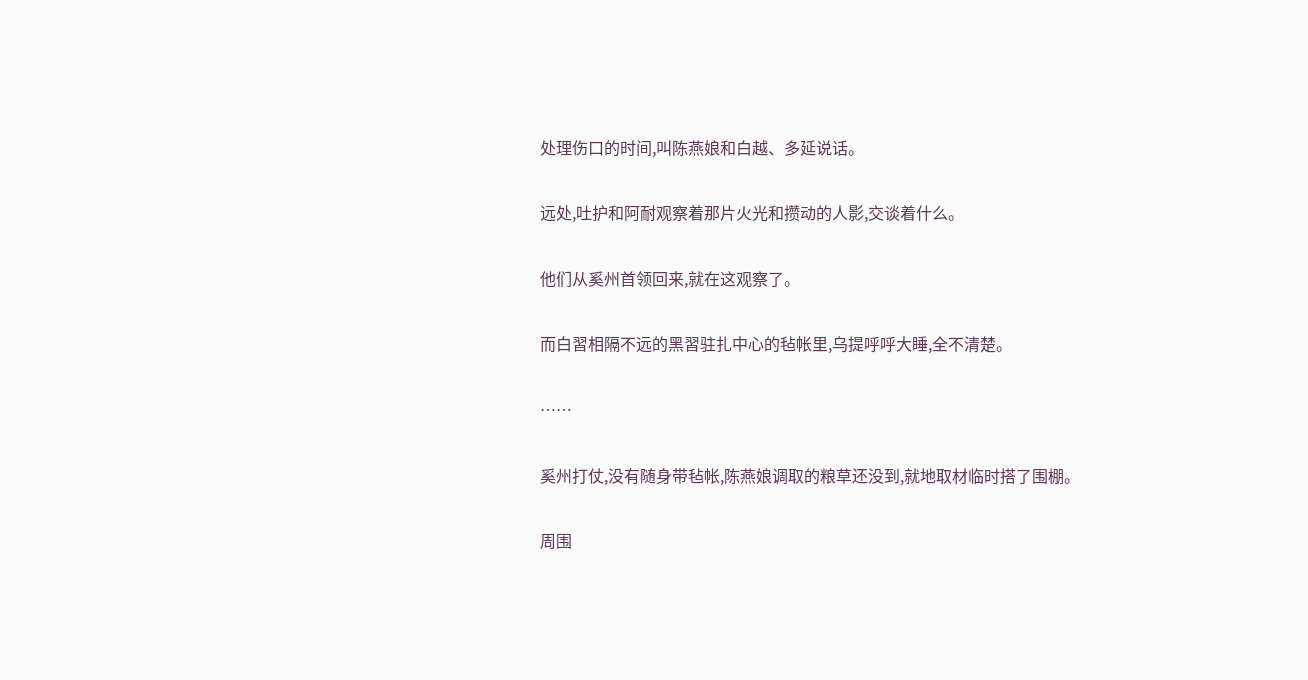处理伤口的时间,叫陈燕娘和白越、多延说话。

远处,吐护和阿耐观察着那片火光和攒动的人影,交谈着什么。

他们从奚州首领回来,就在这观察了。

而白習相隔不远的黑習驻扎中心的毡帐里,乌提呼呼大睡,全不清楚。

……

奚州打仗,没有随身带毡帐,陈燕娘调取的粮草还没到,就地取材临时搭了围棚。

周围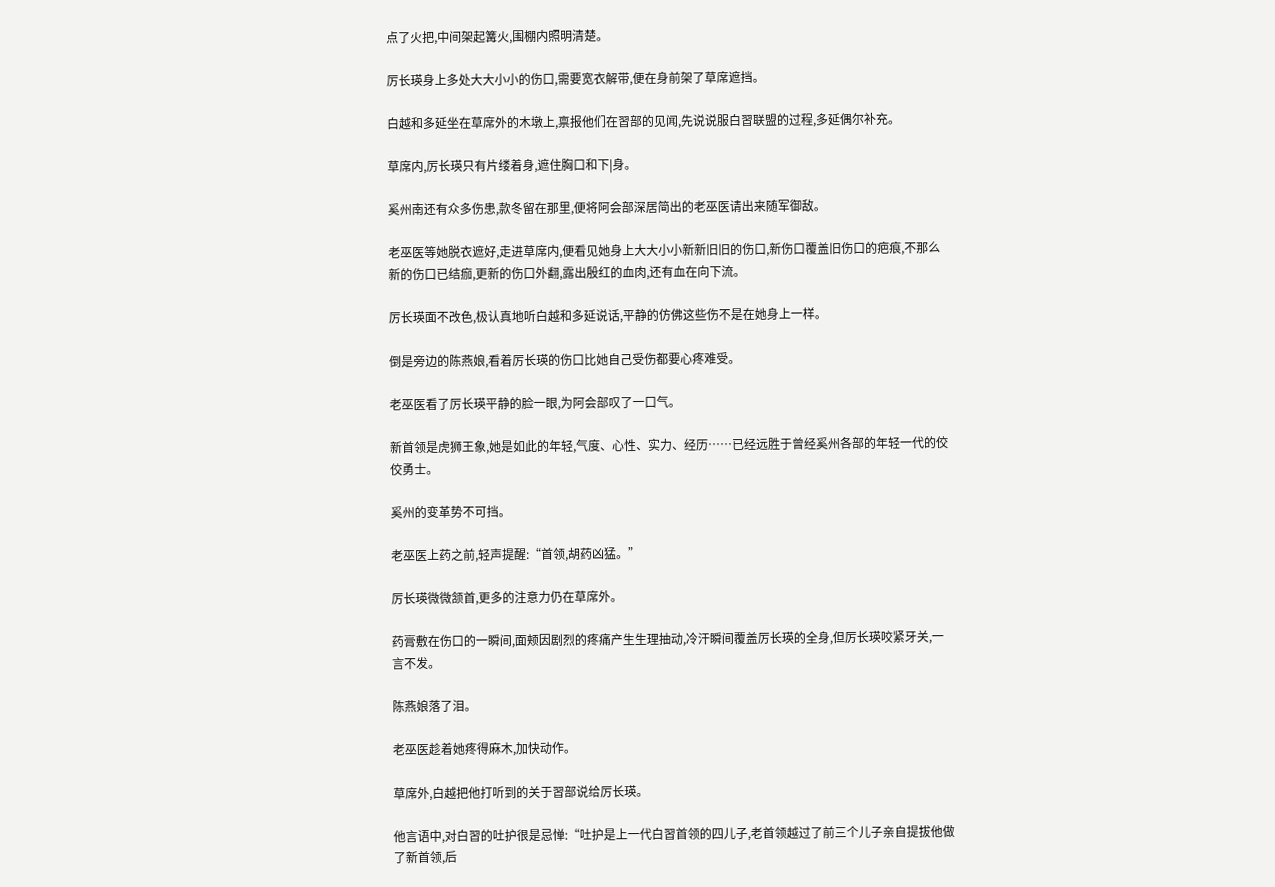点了火把,中间架起篝火,围棚内照明清楚。

厉长瑛身上多处大大小小的伤口,需要宽衣解带,便在身前架了草席遮挡。

白越和多延坐在草席外的木墩上,禀报他们在習部的见闻,先说说服白習联盟的过程,多延偶尔补充。

草席内,厉长瑛只有片缕着身,遮住胸口和下|身。

奚州南还有众多伤患,款冬留在那里,便将阿会部深居简出的老巫医请出来随军御敌。

老巫医等她脱衣遮好,走进草席内,便看见她身上大大小小新新旧旧的伤口,新伤口覆盖旧伤口的疤痕,不那么新的伤口已结痂,更新的伤口外翻,露出殷红的血肉,还有血在向下流。

厉长瑛面不改色,极认真地听白越和多延说话,平静的仿佛这些伤不是在她身上一样。

倒是旁边的陈燕娘,看着厉长瑛的伤口比她自己受伤都要心疼难受。

老巫医看了厉长瑛平静的脸一眼,为阿会部叹了一口气。

新首领是虎狮王象,她是如此的年轻,气度、心性、实力、经历……已经远胜于曾经奚州各部的年轻一代的佼佼勇士。

奚州的变革势不可挡。

老巫医上药之前,轻声提醒:“首领,胡药凶猛。”

厉长瑛微微颔首,更多的注意力仍在草席外。

药膏敷在伤口的一瞬间,面颊因剧烈的疼痛产生生理抽动,冷汗瞬间覆盖厉长瑛的全身,但厉长瑛咬紧牙关,一言不发。

陈燕娘落了泪。

老巫医趁着她疼得麻木,加快动作。

草席外,白越把他打听到的关于習部说给厉长瑛。

他言语中,对白習的吐护很是忌惮:“吐护是上一代白習首领的四儿子,老首领越过了前三个儿子亲自提拔他做了新首领,后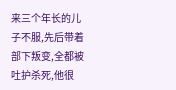来三个年长的儿子不服,先后带着部下叛变,全都被吐护杀死,他很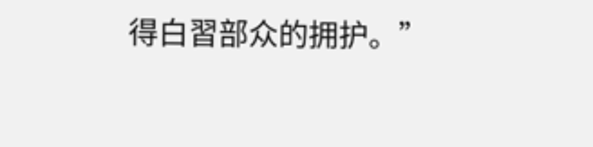得白習部众的拥护。”